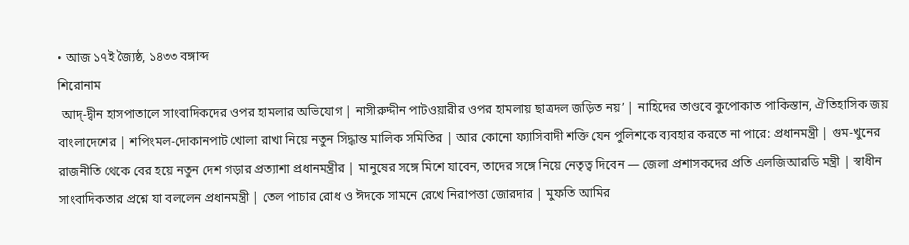• আজ ১৭ই জ্যৈষ্ঠ, ১৪৩৩ বঙ্গাব্দ
শিরোনাম
 আদ্-দ্বীন হাসপাতালে সাংবাদিকদের ওপর হামলার অভিযোগ | নাসীরুদ্দীন পাটওয়ারীর ওপর হামলায় ছাত্রদল জড়িত নয়’ | নাহিদের তাণ্ডবে কুপোকাত পাকিস্তান, ঐতিহাসিক জয় বাংলাদেশের | শপিংমল-দোকানপাট খোলা রাখা নিয়ে নতুন সিদ্ধান্ত মালিক সমিতির | আর কোনো ফ্যাসিবাদী শক্তি যেন পুলিশকে ব্যবহার করতে না পারে: প্রধানমন্ত্রী | গুম-খুনের রাজনীতি থেকে বের হয়ে নতুন দেশ গড়ার প্রত্যাশা প্রধানমন্ত্রীর | মানুষের সঙ্গে মিশে যাবেন, তাদের সঙ্গে নিয়ে নেতৃত্ব দিবেন — জেলা প্রশাসকদের প্রতি এলজিআরডি মন্ত্রী | স্বাধীন সাংবাদিকতার প্রশ্নে যা বললেন প্রধানমন্ত্রী | তেল পাচার রোধ ও ঈদকে সামনে রেখে নিরাপত্তা জোরদার | মুফতি আমির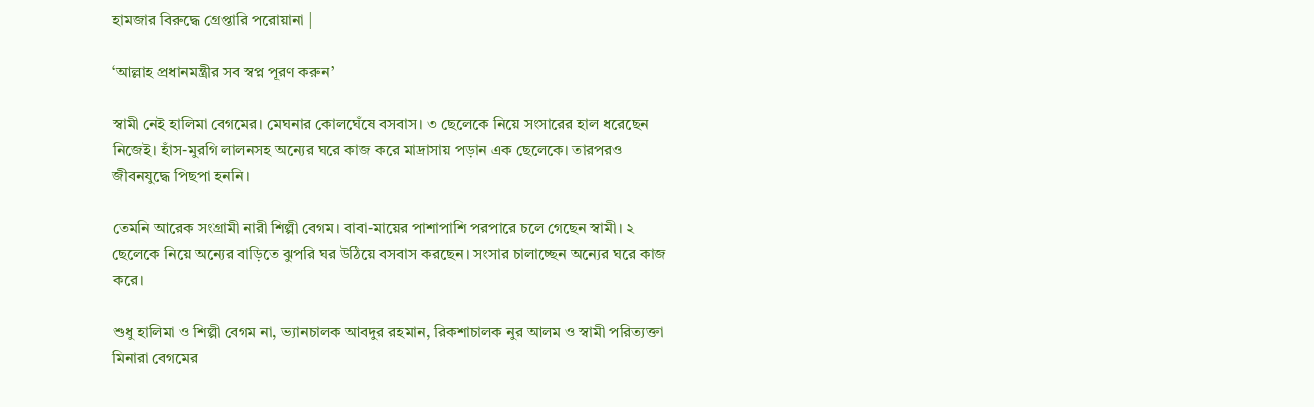হামজার বিরুদ্ধে গ্রেপ্তারি পরোয়ানা |

‘আল্লাহ প্রধানমন্ত্রীর সব স্বপ্ন পূরণ করুন’

স্বামী নেই হালিমা বেগমের। মেঘনার কোলঘেঁষে বসবাস। ৩ ছেলেকে নিয়ে সংসারের হাল ধরেছেন নিজেই। হাঁস-মুরগি লালনসহ অন্যের ঘরে কাজ করে মাদ্রাসায় পড়ান এক ছেলেকে। তারপরও জীবনযুদ্ধে পিছপা হননি।

তেমনি আরেক সংগ্রামী নারী শিল্পী বেগম। বাবা-মায়ের পাশাপাশি পরপারে চলে গেছেন স্বামী। ২ ছেলেকে নিয়ে অন্যের বাড়িতে ঝুপরি ঘর উঠিয়ে বসবাস করছেন। সংসার চালাচ্ছেন অন্যের ঘরে কাজ করে।

শুধু হালিমা ও শিল্পী বেগম না, ভ্যানচালক আবদুর রহমান, রিকশাচালক নুর আলম ও স্বামী পরিত্যক্তা মিনারা বেগমের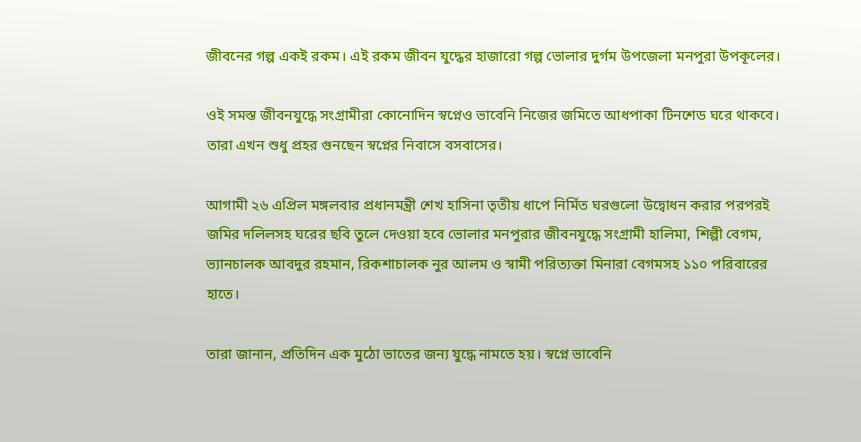জীবনের গল্প একই রকম। এই রকম জীবন যুদ্ধের হাজারো গল্প ভোলার দুর্গম উপজেলা মনপুরা উপকূলের।

ওই সমস্ত জীবনযুদ্ধে সংগ্রামীরা কোনোদিন স্বপ্নেও ভাবেনি নিজের জমিতে আধপাকা টিনশেড ঘরে থাকবে। তারা এখন শুধু প্রহর গুনছেন স্বপ্নের নিবাসে বসবাসের।

আগামী ২৬ এপ্রিল মঙ্গলবার প্রধানমন্ত্রী শেখ হাসিনা তৃতীয় ধাপে নির্মিত ঘরগুলো উদ্বোধন করার পরপরই জমির দলিলসহ ঘরের ছবি তুলে দেওয়া হবে ভোলার মনপুরার জীবনযুদ্ধে সংগ্রামী হালিমা, শিল্পী বেগম, ভ্যানচালক আবদুর রহমান, রিকশাচালক নুর আলম ও স্বামী পরিত্যক্তা মিনারা বেগমসহ ১১০ পরিবারের হাতে।

তারা জানান, প্রতিদিন এক মুঠো ভাতের জন্য যুদ্ধে নামতে হয়। স্বপ্নে ভাবেনি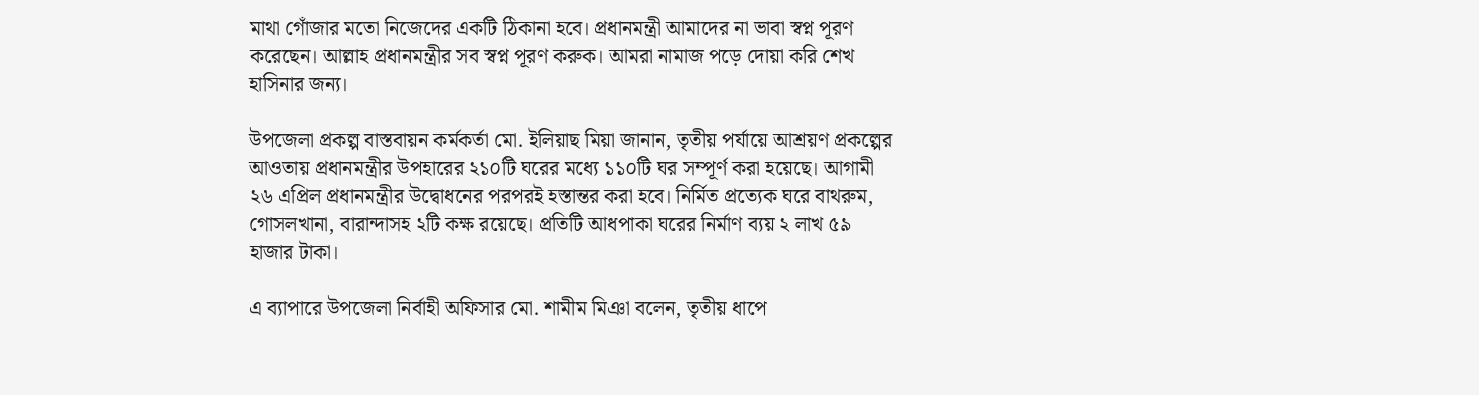মাথা গোঁজার মতো নিজেদের একটি ঠিকানা হবে। প্রধানমন্ত্রী আমাদের না ভাবা স্বপ্ন পূরণ করেছেন। আল্লাহ প্রধানমন্ত্রীর সব স্বপ্ন পূরণ করুক। আমরা নামাজ পড়ে দোয়া করি শেখ হাসিনার জন্য।

উপজেলা প্রকল্প বাস্তবায়ন কর্মকর্তা মো. ইলিয়াছ মিয়া জানান, তৃতীয় পর্যায়ে আশ্রয়ণ প্রকল্পের আওতায় প্রধানমন্ত্রীর উপহারের ২১০টি ঘরের মধ্যে ১১০টি ঘর সম্পূর্ণ করা হয়েছে। আগামী ২৬ এপ্রিল প্রধানমন্ত্রীর উদ্বোধনের পরপরই হস্তান্তর করা হবে। নির্মিত প্রত্যেক ঘরে বাথরুম, গোসলখানা, বারান্দাসহ ২টি কক্ষ রয়েছে। প্রতিটি আধপাকা ঘরের নির্মাণ ব্যয় ২ লাখ ৫৯ হাজার টাকা।

এ ব্যাপারে উপজেলা নির্বাহী অফিসার মো. শামীম মিঞা বলেন, তৃতীয় ধাপে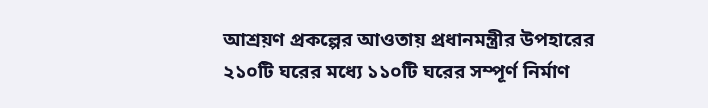আশ্রয়ণ প্রকল্পের আওতায় প্রধানমন্ত্রীর উপহারের ২১০টি ঘরের মধ্যে ১১০টি ঘরের সম্পূর্ণ নির্মাণ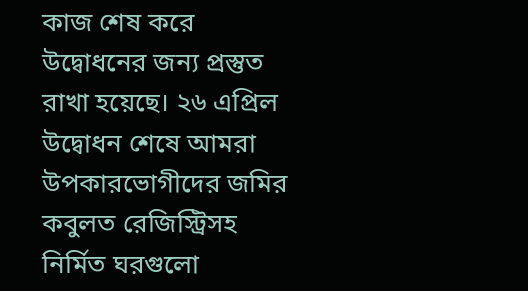কাজ শেষ করে উদ্বোধনের জন্য প্রস্তুত রাখা হয়েছে। ২৬ এপ্রিল উদ্বোধন শেষে আমরা উপকারভোগীদের জমির কবুলত রেজিস্ট্রিসহ নির্মিত ঘরগুলো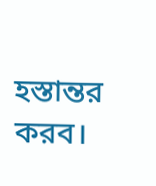হস্তান্তর করব।